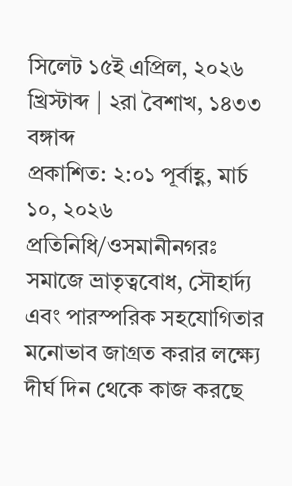সিলেট ১৫ই এপ্রিল, ২০২৬ খ্রিস্টাব্দ | ২রা বৈশাখ, ১৪৩৩ বঙ্গাব্দ
প্রকাশিত: ২:০১ পূর্বাহ্ণ, মার্চ ১০, ২০২৬
প্রতিনিধি/ওসমানীনগরঃ
সমাজে ভ্রাতৃত্ববোধ, সৌহার্দ্য এবং পারস্পরিক সহযোগিতার মনোভাব জাগ্রত করার লক্ষ্যে দীর্ঘ দিন থেকে কাজ করছে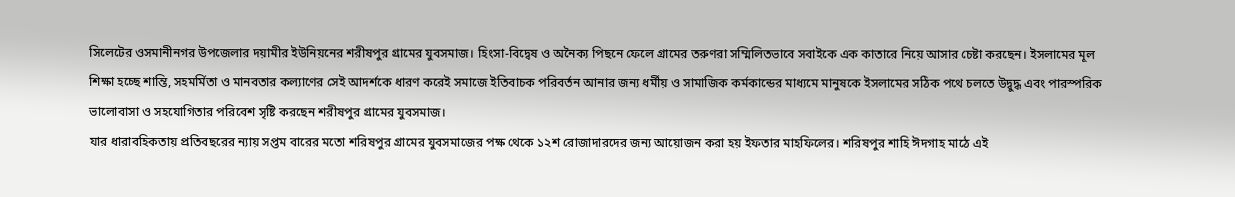সিলেটের ওসমানীনগর উপজেলার দয়ামীর ইউনিয়নের শরীষপুর গ্রামের যুবসমাজ। হিংসা-বিদ্বেষ ও অনৈক্য পিছনে ফেলে গ্রামের তরুণরা সম্মিলিতভাবে সবাইকে এক কাতারে নিয়ে আসার চেষ্টা করছেন। ইসলামের মূল শিক্ষা হচ্ছে শান্তি, সহমর্মিতা ও মানবতার কল্যাণের সেই আদর্শকে ধারণ করেই সমাজে ইতিবাচক পরিবর্তন আনার জন্য ধর্মীয় ও সামাজিক কর্মকান্ডের মাধ্যমে মানুষকে ইসলামের সঠিক পথে চলতে উদ্বুদ্ধ এবং পারস্পরিক ভালোবাসা ও সহযোগিতার পরিবেশ সৃষ্টি করছেন শরীষপুর গ্রামের যুবসমাজ।
যার ধারাবহিকতায় প্রতিবছরের ন্যায় সপ্তম বারের মতো শরিষপুর গ্রামের যুবসমাজের পক্ষ থেকে ১২শ রোজাদারদের জন্য আয়োজন করা হয় ইফতার মাহফিলের। শরিষপুর শাহি ঈদগাহ মাঠে এই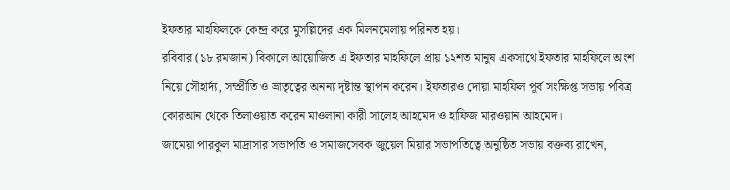ইফতার মাহফিলকে কেন্দ্র করে মুসল্লিদের এক মিলনমেলায় পরিনত হয়।
রবিবার (১৮ রমজান) বিকালে আয়োজিত এ ইফতার মাহফিলে প্রায় ১২শত মানুষ একসাথে ইফতার মাহফিলে অংশ নিয়ে সৌহার্দ্য, সম্প্রীতি ও ভ্রাতৃত্বের অনন্য দৃষ্টান্ত স্থাপন করেন। ইফতারও দোয়া মাহফিল পূর্ব সংক্ষিপ্ত সভায় পবিত্র কোরআন থেকে তিলাওয়াত করেন মাওলানা কারী সালেহ আহমেদ ও হাফিজ মারওয়ান আহমেদ।
জামেয়া পারকুল মাদ্রাসার সভাপতি ও সমাজসেবক জুয়েল মিয়ার সভাপতিত্বে অনুষ্ঠিত সভায় বক্তব্য রাখেন,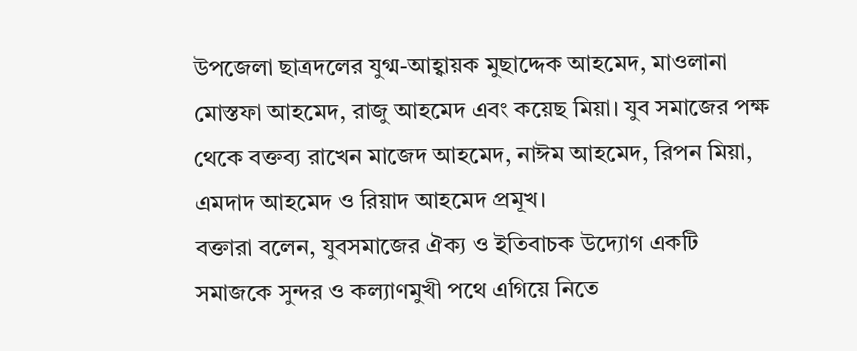উপজেলা ছাত্রদলের যুগ্ম-আহ্বায়ক মুছাদ্দেক আহমেদ, মাওলানা মোস্তফা আহমেদ, রাজু আহমেদ এবং কয়েছ মিয়া। যুব সমাজের পক্ষ থেকে বক্তব্য রাখেন মাজেদ আহমেদ, নাঈম আহমেদ, রিপন মিয়া, এমদাদ আহমেদ ও রিয়াদ আহমেদ প্রমূখ।
বক্তারা বলেন, যুবসমাজের ঐক্য ও ইতিবাচক উদ্যোগ একটি সমাজকে সুন্দর ও কল্যাণমুখী পথে এগিয়ে নিতে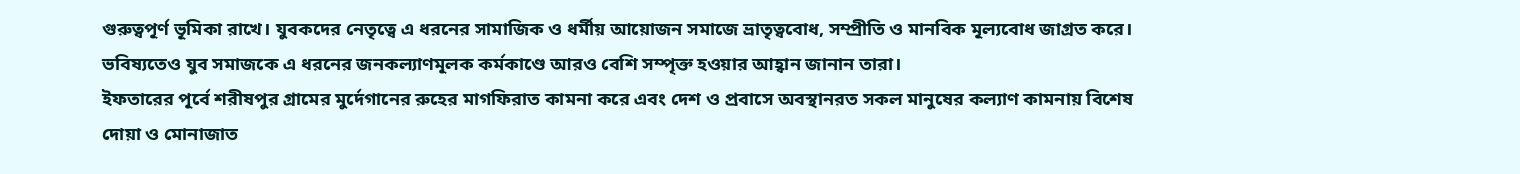গুরুত্বপূর্ণ ভূমিকা রাখে। যুবকদের নেতৃত্বে এ ধরনের সামাজিক ও ধর্মীয় আয়োজন সমাজে ভ্রাতৃত্ববোধ, সম্প্রীতি ও মানবিক মূল্যবোধ জাগ্রত করে। ভবিষ্যতেও যুব সমাজকে এ ধরনের জনকল্যাণমূলক কর্মকাণ্ডে আরও বেশি সম্পৃক্ত হওয়ার আহ্বান জানান তারা।
ইফতারের পূর্বে শরীষপুর গ্রামের মুর্দেগানের রুহের মাগফিরাত কামনা করে এবং দেশ ও প্রবাসে অবস্থানরত সকল মানুষের কল্যাণ কামনায় বিশেষ দোয়া ও মোনাজাত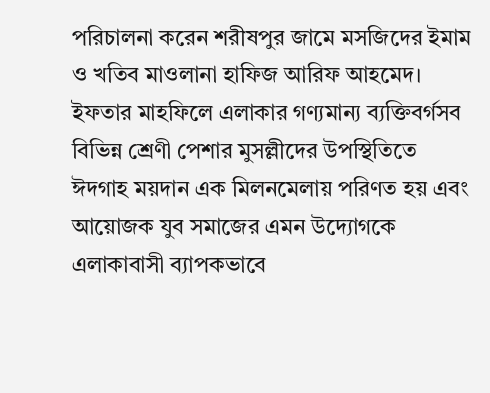পরিচালনা করেন শরীষপুর জামে মসজিদের ইমাম ও খতিব মাওলানা হাফিজ আরিফ আহমেদ। ইফতার মাহফিলে এলাকার গণ্যমান্য ব্যক্তিবর্গসব বিভিন্ন শ্রেণী পেশার মুসল্লীদের উপস্থিতিতে ঈদগাহ ময়দান এক মিলনমেলায় পরিণত হয় এবং আয়োজক যুব সমাজের এমন উদ্যোগকে এলাকাবাসী ব্যাপকভাবে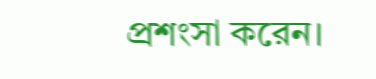প্রশংসা করেন।